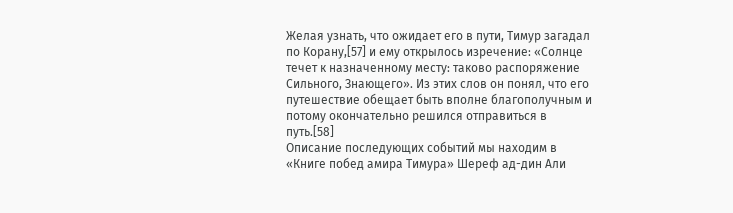Желая узнать, что ожидает его в пути, Тимур загадал по Корану,[57] и ему открылось изречение: «Солнце течет к назначенному месту: таково распоряжение Сильного, Знающего». Из этих слов он понял, что его путешествие обещает быть вполне благополучным и потому окончательно решился отправиться в путь.[58]
Описание последующих событий мы находим в «Книге побед амира Тимура» Шереф ад-дин Али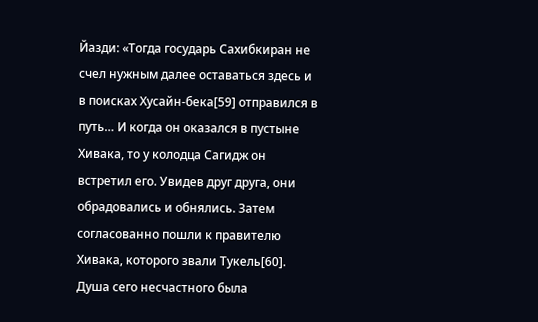Йазди: «Тогда государь Сахибкиран не счел нужным далее оставаться здесь и в поисках Хусайн-бека[59] отправился в путь… И когда он оказался в пустыне Хивака, то у колодца Сагидж он встретил его. Увидев друг друга, они обрадовались и обнялись. Затем согласованно пошли к правителю Хивака, которого звали Тукель[60]. Душа сего несчастного была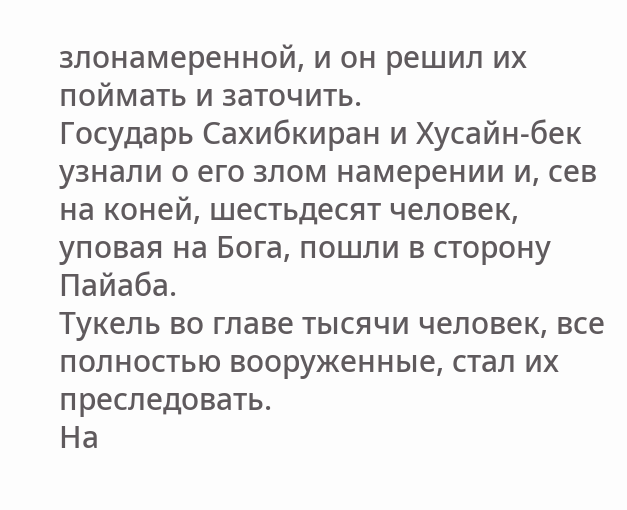злонамеренной, и он решил их поймать и заточить.
Государь Сахибкиран и Хусайн-бек узнали о его злом намерении и, сев на коней, шестьдесят человек, уповая на Бога, пошли в сторону Пайаба.
Тукель во главе тысячи человек, все полностью вооруженные, стал их преследовать.
На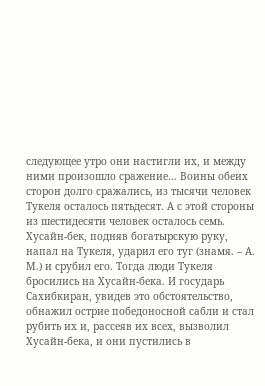следующее утро они настигли их, и между ними произошло сражение… Воины обеих сторон долго сражались, из тысячи человек Тукеля осталось пятьдесят. А с этой стороны из шестидесяти человек осталось семь.
Хусайн-бек, подняв богатырскую руку, напал на Тукеля, ударил его туг (знамя. – А. М.) и срубил его. Тогда люди Тукеля бросились на Хусайн-бека. И государь Сахибкиран, увидев это обстоятельство, обнажил острие победоносной сабли и стал рубить их и, рассеяв их всех, вызволил Хусайн-бека, и они пустились в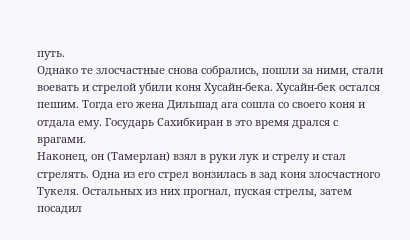путь.
Однако те злосчастные снова собрались, пошли за ними, стали воевать и стрелой убили коня Хусайн-бека. Хусайн-бек остался пешим. Тогда его жена Дильшад ага сошла со своего коня и отдала ему. Государь Сахибкиран в это время дрался с врагами.
Наконец, он (Тамерлан) взял в руки лук и стрелу и стал стрелять. Одна из его стрел вонзилась в зад коня злосчастного Тукеля. Остальных из них прогнал, пуская стрелы, затем посадил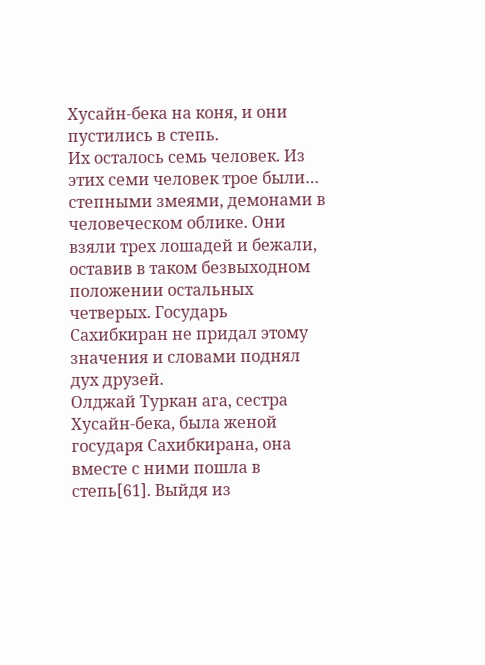Хусайн-бека на коня, и они пустились в степь.
Их осталось семь человек. Из этих семи человек трое были… степными змеями, демонами в человеческом облике. Они взяли трех лошадей и бежали, оставив в таком безвыходном положении остальных четверых. Государь Сахибкиран не придал этому значения и словами поднял дух друзей.
Олджай Туркан ага, сестра Хусайн-бека, была женой государя Сахибкирана, она вместе с ними пошла в степь[61]. Выйдя из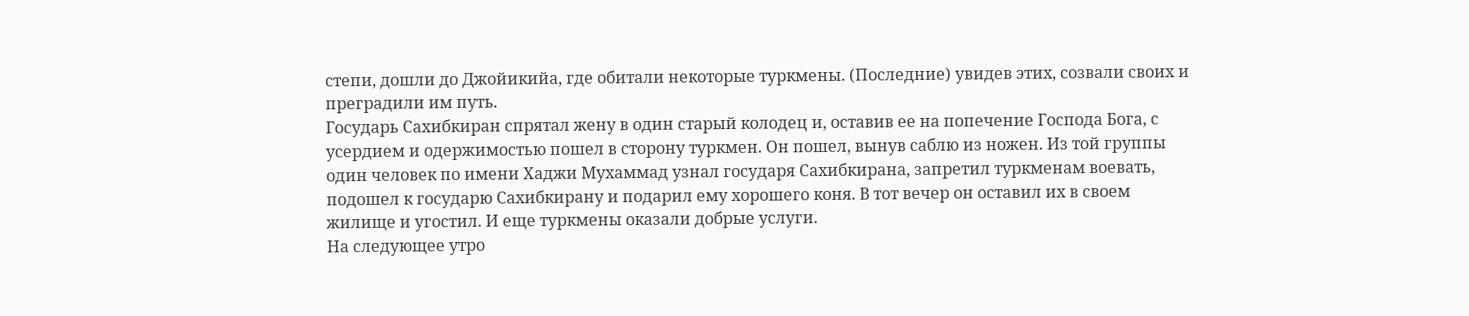степи, дошли до Джойикийа, где обитали некоторые туркмены. (Последние) увидев этих, созвали своих и преградили им путь.
Государь Сахибкиран спрятал жену в один старый колодец и, оставив ее на попечение Господа Бога, с усердием и одержимостью пошел в сторону туркмен. Он пошел, вынув саблю из ножен. Из той группы один человек по имени Хаджи Мухаммад узнал государя Сахибкирана, запретил туркменам воевать, подошел к государю Сахибкирану и подарил ему хорошего коня. В тот вечер он оставил их в своем жилище и угостил. И еще туркмены оказали добрые услуги.
На следующее утро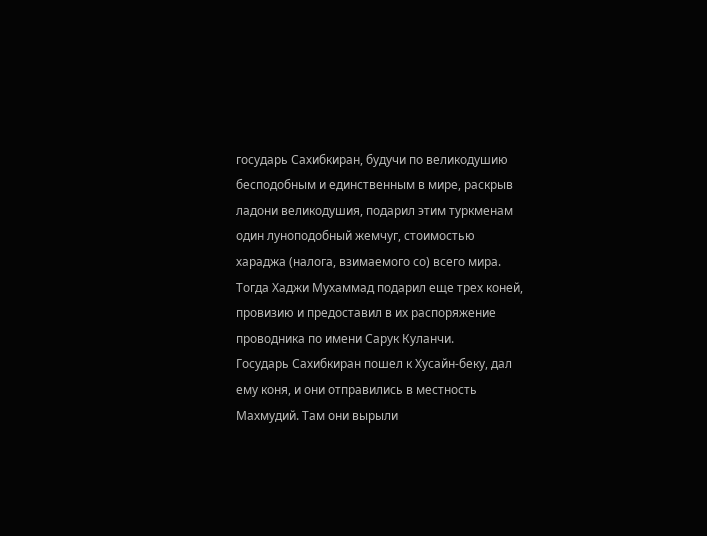государь Сахибкиран, будучи по великодушию бесподобным и единственным в мире, раскрыв ладони великодушия, подарил этим туркменам один луноподобный жемчуг, стоимостью хараджа (налога, взимаемого со) всего мира. Тогда Хаджи Мухаммад подарил еще трех коней, провизию и предоставил в их распоряжение проводника по имени Сарук Куланчи.
Государь Сахибкиран пошел к Хусайн-беку, дал ему коня, и они отправились в местность Махмудий. Там они вырыли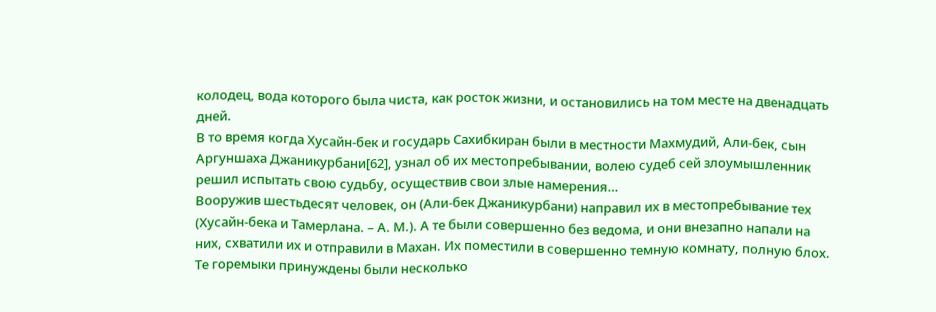колодец, вода которого была чиста, как росток жизни, и остановились на том месте на двенадцать дней.
В то время когда Хусайн-бек и государь Сахибкиран были в местности Махмудий, Али-бек, сын Аргуншаха Джаникурбани[62], узнал об их местопребывании, волею судеб сей злоумышленник решил испытать свою судьбу, осуществив свои злые намерения…
Вооружив шестьдесят человек, он (Али-бек Джаникурбани) направил их в местопребывание тех (Хусайн-бека и Тамерлана. – А. М.). А те были совершенно без ведома, и они внезапно напали на них, схватили их и отправили в Махан. Их поместили в совершенно темную комнату, полную блох. Те горемыки принуждены были несколько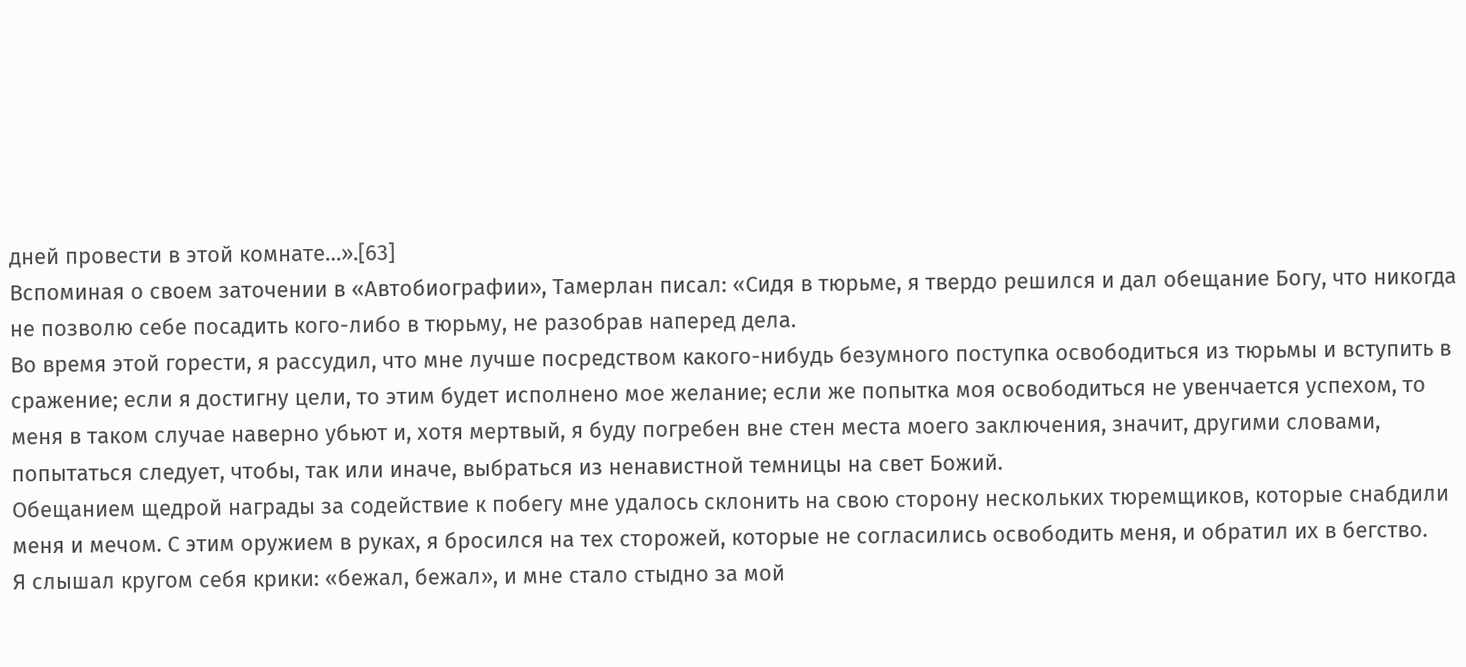дней провести в этой комнате…».[63]
Вспоминая о своем заточении в «Автобиографии», Тамерлан писал: «Сидя в тюрьме, я твердо решился и дал обещание Богу, что никогда не позволю себе посадить кого-либо в тюрьму, не разобрав наперед дела.
Во время этой горести, я рассудил, что мне лучше посредством какого-нибудь безумного поступка освободиться из тюрьмы и вступить в сражение; если я достигну цели, то этим будет исполнено мое желание; если же попытка моя освободиться не увенчается успехом, то меня в таком случае наверно убьют и, хотя мертвый, я буду погребен вне стен места моего заключения, значит, другими словами, попытаться следует, чтобы, так или иначе, выбраться из ненавистной темницы на свет Божий.
Обещанием щедрой награды за содействие к побегу мне удалось склонить на свою сторону нескольких тюремщиков, которые снабдили меня и мечом. С этим оружием в руках, я бросился на тех сторожей, которые не согласились освободить меня, и обратил их в бегство.
Я слышал кругом себя крики: «бежал, бежал», и мне стало стыдно за мой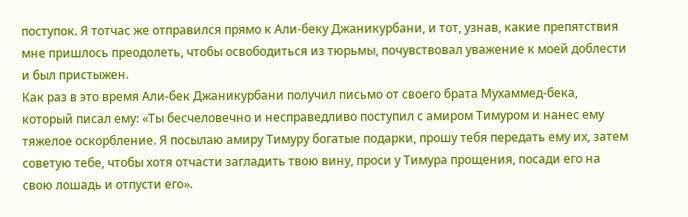поступок. Я тотчас же отправился прямо к Али-беку Джаникурбани, и тот, узнав, какие препятствия мне пришлось преодолеть, чтобы освободиться из тюрьмы, почувствовал уважение к моей доблести и был пристыжен.
Как раз в это время Али-бек Джаникурбани получил письмо от своего брата Мухаммед-бека, который писал ему: «Ты бесчеловечно и несправедливо поступил с амиром Тимуром и нанес ему тяжелое оскорбление. Я посылаю амиру Тимуру богатые подарки, прошу тебя передать ему их, затем советую тебе, чтобы хотя отчасти загладить твою вину, проси у Тимура прощения, посади его на свою лошадь и отпусти его».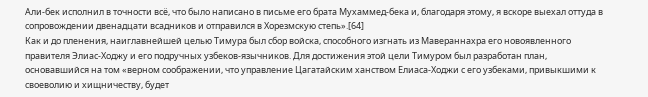Али-бек исполнил в точности всё, что было написано в письме его брата Мухаммед-бека и, благодаря этому, я вскоре выехал оттуда в сопровождении двенадцати всадников и отправился в Хорезмскую степь».[64]
Как и до пленения, наиглавнейшей целью Тимура был сбор войска, способного изгнать из Мавераннахра его новоявленного правителя Элиас-Ходжу и его подручных узбеков-язычников. Для достижения этой цели Тимуром был разработан план, основавшийся на том «верном соображении, что управление Цагатайским ханством Елиаса-Ходжи с его узбеками, привыкшими к своеволию и хищничеству, будет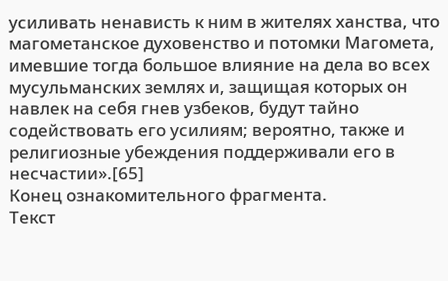усиливать ненависть к ним в жителях ханства, что магометанское духовенство и потомки Магомета, имевшие тогда большое влияние на дела во всех мусульманских землях и, защищая которых он навлек на себя гнев узбеков, будут тайно содействовать его усилиям; вероятно, также и религиозные убеждения поддерживали его в несчастии».[65]
Конец ознакомительного фрагмента.
Текст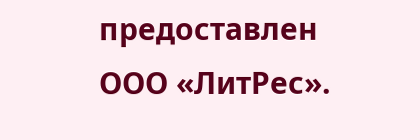предоставлен ООО «ЛитРес».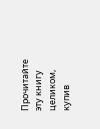Прочитайте эту книгу целиком, купив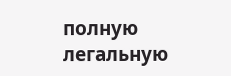полную легальную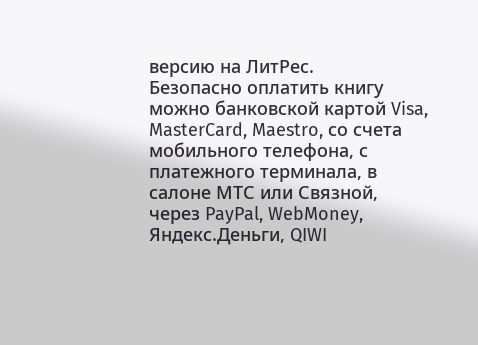версию на ЛитРес.
Безопасно оплатить книгу можно банковской картой Visa, MasterCard, Maestro, со счета мобильного телефона, с платежного терминала, в салоне МТС или Связной, через PayPal, WebMoney, Яндекс.Деньги, QIWI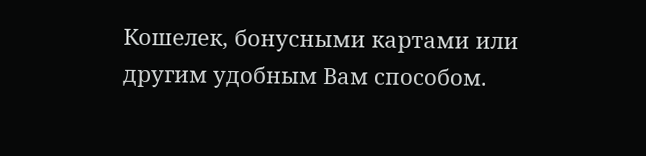Кошелек, бонусными картами или другим удобным Вам способом.